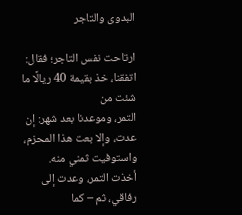البدوى والتاجر

ارتاحت نفس التاجر؛ فقال: اتفقنا، خذ بقيمة 40 ريالًا ما شئت من
التمر، وموعدنا بعد شهر: إن عدت، وإلا بعت هذا المحزم، واستوفيت ثمني منه.
أخذت التمر، وعدت إلى رفاقي، ثم – كما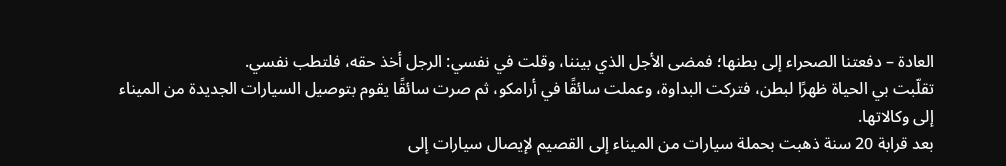العادة – دفعتنا الصحراء إلى بطنها؛ فمضى الأجل الذي بيننا، وقلت في نفسي: الرجل أخذ حقه، فلتطب نفسي.
تقلّبت بي الحياة ظهرًا لبطن، فتركت البداوة، وعملت سائقًا في أرامكو، ثم صرت سائقًا يقوم بتوصيل السيارات الجديدة من الميناء إلى وكالاتها.
بعد قرابة 20 سنة ذهبت بحملة سيارات من الميناء إلى القصيم لإيصال سيارات إلى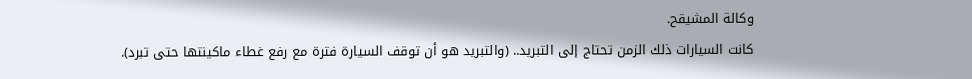وكالة المشيقح.
كانت السيارات ذلك الزمن تحتاج إلى التبريد.. (والتبريد هو أن توقف السيارة فترة مع رفع غطاء ماكينتها حتى تبرد).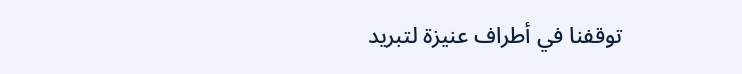توقفنا في أطراف عنيزة لتبريد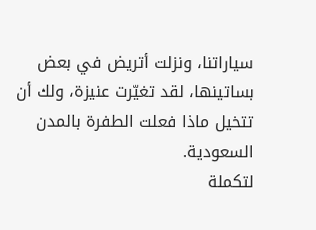سياراتنا، ونزلت أتريض في بعض بساتينها، لقد تغيّرت عنيزة، ولك أن تتخيل ماذا فعلت الطفرة بالمدن السعودية.
لتكملة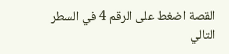القصة اضغط على الرقم 4 في السطر التالي